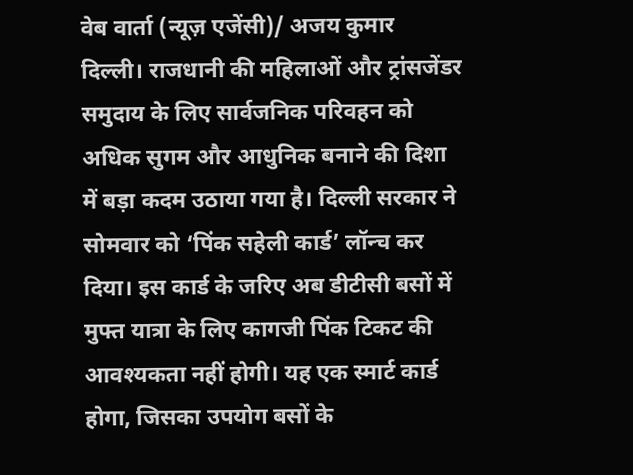वेब वार्ता (न्यूज़ एजेंसी)/ अजय कुमार
दिल्ली। राजधानी की महिलाओं और ट्रांसजेंडर समुदाय के लिए सार्वजनिक परिवहन को अधिक सुगम और आधुनिक बनाने की दिशा में बड़ा कदम उठाया गया है। दिल्ली सरकार ने सोमवार को ‘पिंक सहेली कार्ड’ लॉन्च कर दिया। इस कार्ड के जरिए अब डीटीसी बसों में मुफ्त यात्रा के लिए कागजी पिंक टिकट की आवश्यकता नहीं होगी। यह एक स्मार्ट कार्ड होगा, जिसका उपयोग बसों के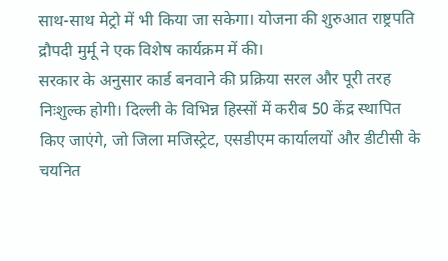साथ-साथ मेट्रो में भी किया जा सकेगा। योजना की शुरुआत राष्ट्रपति द्रौपदी मुर्मू ने एक विशेष कार्यक्रम में की।
सरकार के अनुसार कार्ड बनवाने की प्रक्रिया सरल और पूरी तरह निःशुल्क होगी। दिल्ली के विभिन्न हिस्सों में करीब 50 केंद्र स्थापित किए जाएंगे, जो जिला मजिस्ट्रेट, एसडीएम कार्यालयों और डीटीसी के चयनित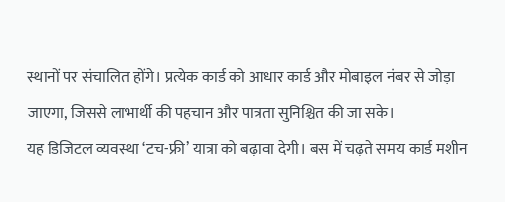स्थानों पर संचालित होंगे। प्रत्येक कार्ड को आधार कार्ड और मोबाइल नंबर से जोड़ा जाएगा, जिससे लाभार्थी की पहचान और पात्रता सुनिश्चित की जा सके।
यह डिजिटल व्यवस्था ‘टच-फ्री’ यात्रा को बढ़ावा देगी। बस में चढ़ते समय कार्ड मशीन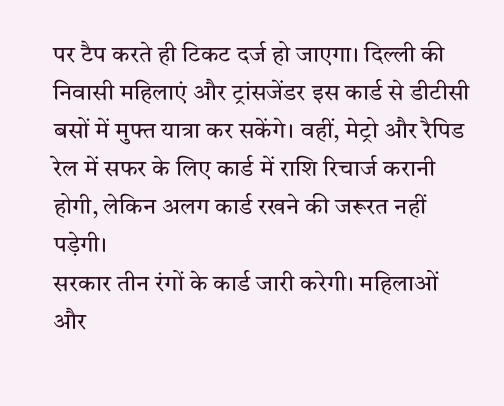पर टैप करते ही टिकट दर्ज हो जाएगा। दिल्ली की निवासी महिलाएं और ट्रांसजेंडर इस कार्ड से डीटीसी बसों में मुफ्त यात्रा कर सकेंगे। वहीं, मेट्रो और रैपिड रेल में सफर के लिए कार्ड में राशि रिचार्ज करानी होगी, लेकिन अलग कार्ड रखने की जरूरत नहीं पड़ेगी।
सरकार तीन रंगों के कार्ड जारी करेगी। महिलाओं और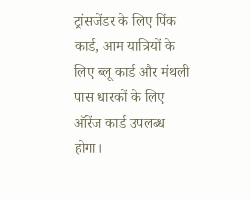ट्रांसजेंडर के लिए पिंक कार्ड, आम यात्रियों के लिए ब्लू कार्ड और मंथली पास धारकों के लिए ऑरेंज कार्ड उपलब्ध होगा।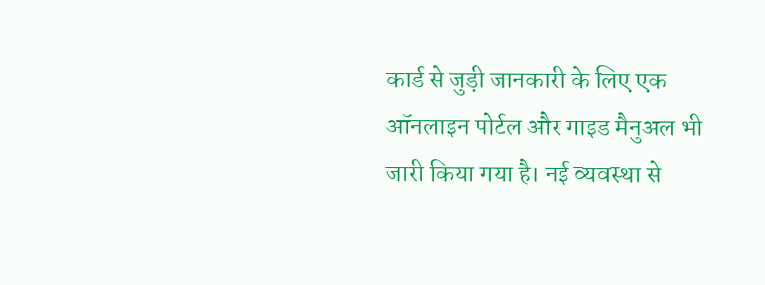कार्ड से जुड़ी जानकारी के लिए एक ऑनलाइन पोर्टल और गाइड मैनुअल भी जारी किया गया है। नई व्यवस्था से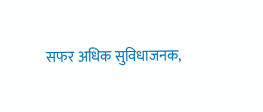सफर अधिक सुविधाजनक,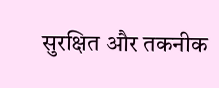सुरक्षित और तकनीक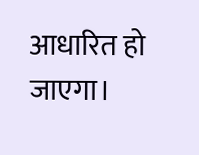आधारित हो जाएगा।